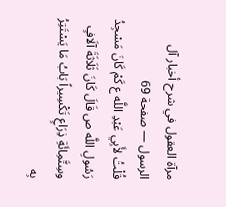مرآة العقول في شرح أخبار آل الرسول — صفحة 69
قُلْتُ لأَبِي عَبْدِ اللَّه ع كَمْ كَانَ مَسْجِدُ رَسُولِ اللَّه ص قَالَ كَانَ ثَلَاثَةَ آلَافٍ وسِتَّمِائَةِ ذِرَاعٍ تَكْسِيراً بَابُ مَا يَسْتَتِرُ بِه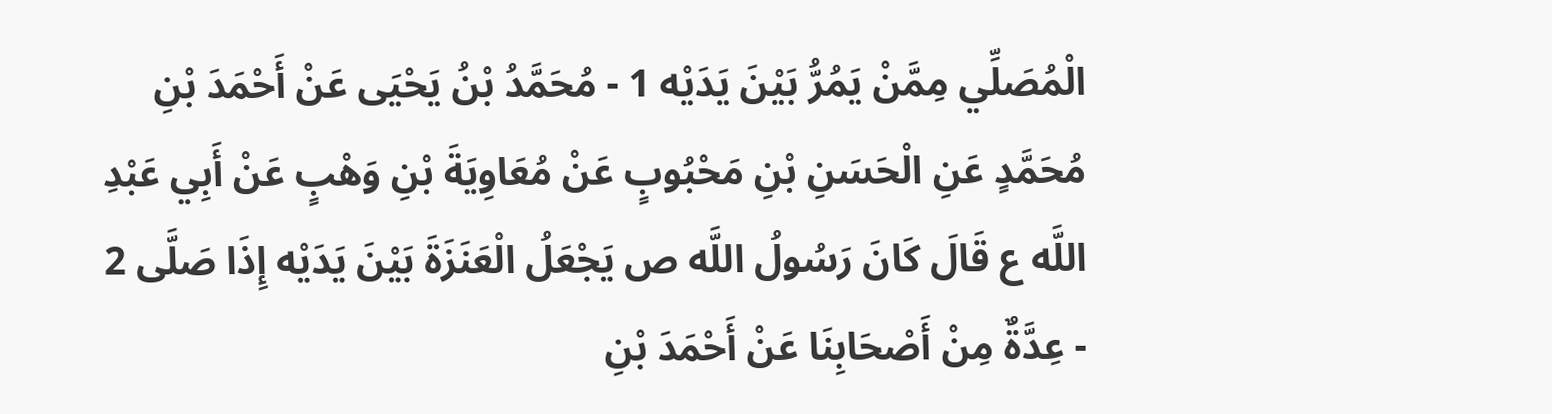الْمُصَلِّي مِمَّنْ يَمُرُّ بَيْنَ يَدَيْه 1 - مُحَمَّدُ بْنُ يَحْيَى عَنْ أَحْمَدَ بْنِ مُحَمَّدٍ عَنِ الْحَسَنِ بْنِ مَحْبُوبٍ عَنْ مُعَاوِيَةَ بْنِ وَهْبٍ عَنْ أَبِي عَبْدِ اللَّه ع قَالَ كَانَ رَسُولُ اللَّه ص يَجْعَلُ الْعَنَزَةَ بَيْنَ يَدَيْه إِذَا صَلَّى 2 - عِدَّةٌ مِنْ أَصْحَابِنَا عَنْ أَحْمَدَ بْنِ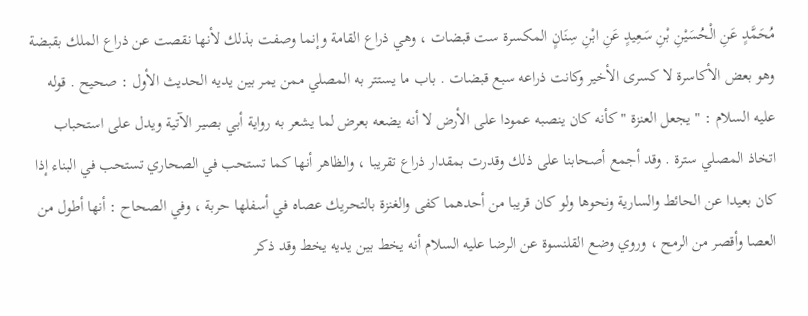مُحَمَّدٍ عَنِ الْحُسَيْنِ بْنِ سَعِيدٍ عَنِ ابْنِ سِنَانٍ المكسرة ست قبضات ، وهي ذراع القامة وإنما وصفت بذلك لأنها نقصت عن ذراع الملك بقبضة وهو بعض الأكاسرة لا كسرى الأخير وكانت ذراعه سبع قبضات . باب ما يستتر به المصلي ممن يمر بين يديه الحديث الأول : صحيح . قوله عليه السلام : " يجعل العنزة " كأنه كان ينصبه عمودا على الأرض لا أنه يضعه بعرض لما يشعر به رواية أبي بصير الآتية ويدل على استحباب اتخاذ المصلي سترة . وقد أجمع أصحابنا على ذلك وقدرت بمقدار ذراع تقريبا ، والظاهر أنها كما تستحب في الصحاري تستحب في البناء إذا كان بعيدا عن الحائط والسارية ونحوها ولو كان قريبا من أحدهما كفى والغنزة بالتحريك عصاه في أسفلها حربة ، وفي الصحاح : أنها أطول من العصا وأقصر من الرمح ، وروي وضع القلنسوة عن الرضا عليه السلام أنه يخط بين يديه يخط وقد ذكر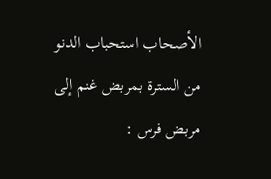الأصحاب استحباب الدنو من السترة بمربض غنم إلى مربض فرس :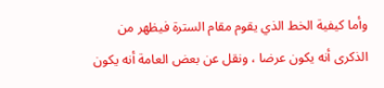وأما كيفية الخط الذي يقوم مقام السترة فيظهر من الذكرى أنه يكون عرضا ، ونقل عن بعض العامة أنه يكون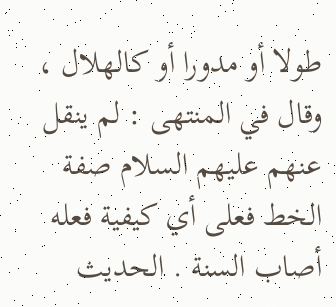طولا أو مدورا أو كالهلال ، وقال في المنتهى : لم ينقل عنهم عليهم السلام صفة الخط فعلى أي كيفية فعله أصاب السنة . الحديث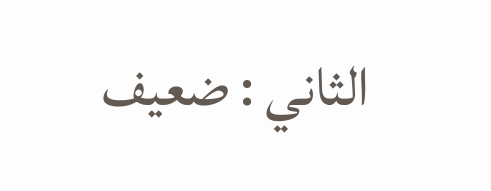الثاني : ضعيف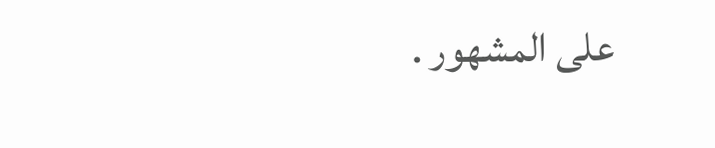على المشهور .